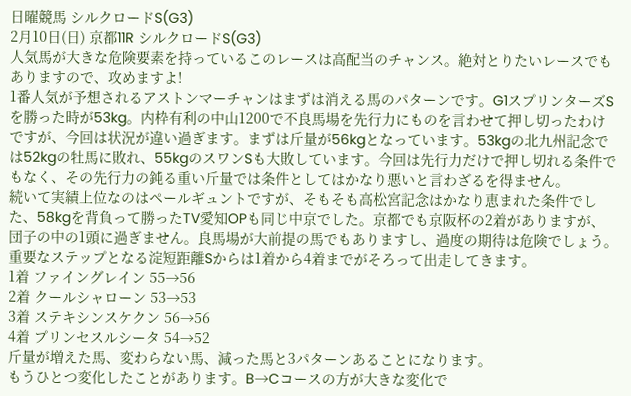日曜競馬 シルクロードS(G3)
2月10日(日) 京都11R シルクロードS(G3)
人気馬が大きな危険要素を持っているこのレースは高配当のチャンス。絶対とりたいレースでもありますので、攻めますよ!
1番人気が予想されるアストンマーチャンはまずは消える馬のパターンです。G1スプリンターズSを勝った時が53kg。内枠有利の中山1200で不良馬場を先行力にものを言わせて押し切ったわけですが、今回は状況が違い過ぎます。まずは斤量が56kgとなっています。53kgの北九州記念では52kgの牡馬に敗れ、55kgのスワンSも大敗しています。今回は先行力だけで押し切れる条件でもなく、その先行力の鈍る重い斤量では条件としてはかなり悪いと言わざるを得ません。
続いて実績上位なのはペールギュントですが、そもそも高松宮記念はかなり恵まれた条件でした、58kgを背負って勝ったTV愛知OPも同じ中京でした。京都でも京阪杯の2着がありますが、団子の中の1頭に過ぎません。良馬場が大前提の馬でもありますし、過度の期待は危険でしょう。
重要なステップとなる淀短距離Sからは1着から4着までがそろって出走してきます。
1着 ファイングレイン 55→56
2着 クールシャローン 53→53
3着 ステキシンスケクン 56→56
4着 プリンセスルシータ 54→52
斤量が増えた馬、変わらない馬、減った馬と3パターンあることになります。
もうひとつ変化したことがあります。B→Cコースの方が大きな変化で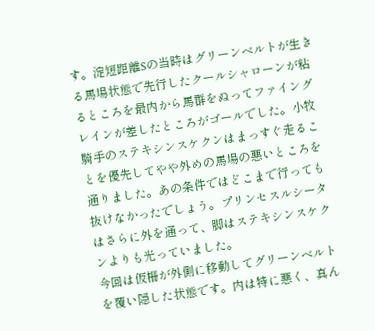す。淀短距離Sの当時はグリーンベルトが生きる馬場状態で先行したクールシャローンが粘るところを最内から馬群をぬってファイングレインが差したところがゴールでした。小牧騎手のステキシンスケクンはまっすぐ走ることを優先してやや外めの馬場の悪いところを通りました。あの条件ではどこまで行っても抜けなかったでしょう。プリンセスルシータはさらに外を通って、脚はステキシンスケクンよりも光っていました。
今回は仮柵が外側に移動してグリーンベルトを覆い隠した状態です。内は特に悪く、真ん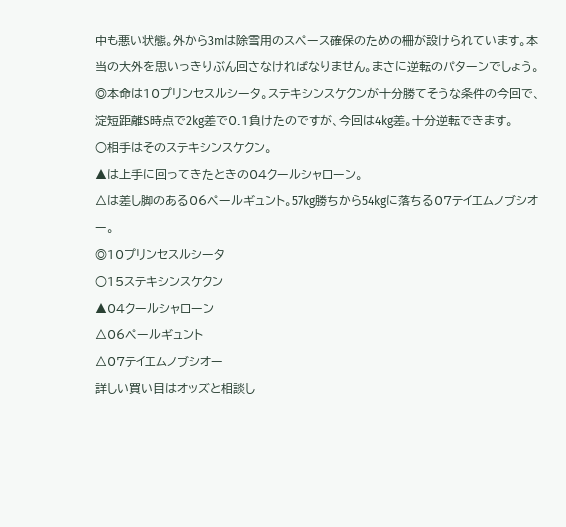中も悪い状態。外から3mは除雪用のスペース確保のための柵が設けられています。本当の大外を思いっきりぶん回さなければなりません。まさに逆転のパターンでしょう。
◎本命は10プリンセスルシータ。ステキシンスケクンが十分勝てそうな条件の今回で、淀短距離S時点で2kg差で0.1負けたのですが、今回は4kg差。十分逆転できます。
○相手はそのステキシンスケクン。
▲は上手に回ってきたときの04クールシャローン。
△は差し脚のある06ペールギュント。57kg勝ちから54kgに落ちる07テイエムノブシオー。
◎10プリンセスルシータ
○15ステキシンスケクン
▲04クールシャローン
△06ペールギュント
△07テイエムノブシオー
詳しい買い目はオッズと相談し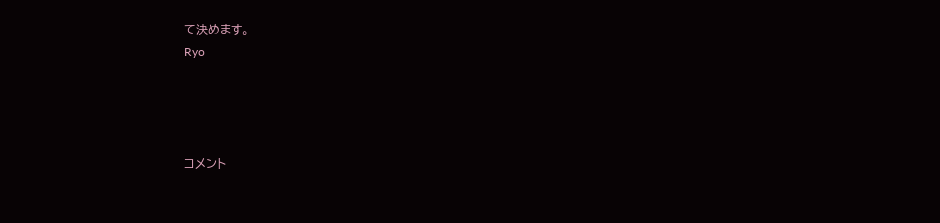て決めます。
Ryo




コメント